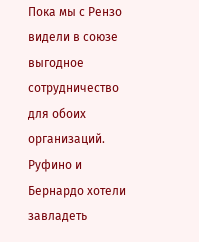Пока мы с Рензо видели в союзе выгодное сотрудничество для обоих организаций. Руфино и Бернардо хотели завладеть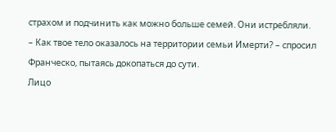страхом и подчинить как можно больше семей. Они истребляли.
– Как твое тело оказалось на территории семьи Имерти? – спросил Франческо, пытаясь докопаться до сути.
Лицо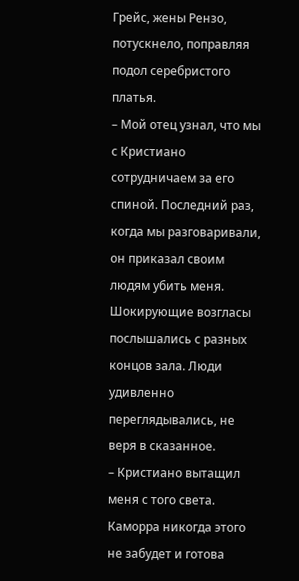Грейс, жены Рензо, потускнело, поправляя подол серебристого платья.
– Мой отец узнал, что мы с Кристиано сотрудничаем за его спиной. Последний раз, когда мы разговаривали, он приказал своим людям убить меня.
Шокирующие возгласы послышались с разных концов зала. Люди удивленно переглядывались, не веря в сказанное.
– Кристиано вытащил меня с того света. Каморра никогда этого не забудет и готова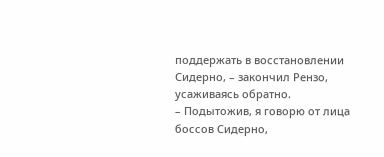поддержать в восстановлении Сидерно, – закончил Рензо, усаживаясь обратно.
– Подытожив, я говорю от лица боссов Сидерно,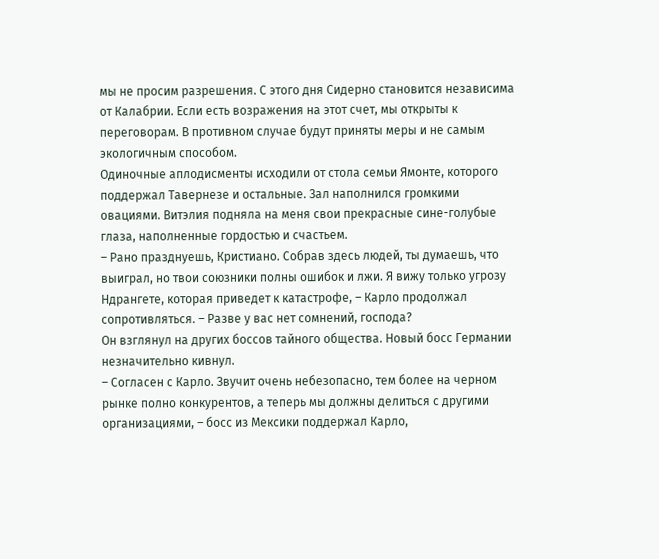мы не просим разрешения. С этого дня Сидерно становится независима от Калабрии. Если есть возражения на этот счет, мы открыты к переговорам. В противном случае будут приняты меры и не самым экологичным способом.
Одиночные аплодисменты исходили от стола семьи Ямонте, которого поддержал Тавернезе и остальные. Зал наполнился громкими овациями. Витэлия подняла на меня свои прекрасные сине-голубые глаза, наполненные гордостью и счастьем.
– Рано празднуешь, Кристиано. Собрав здесь людей, ты думаешь, что выиграл, но твои союзники полны ошибок и лжи. Я вижу только угрозу Ндрангете, которая приведет к катастрофе, – Карло продолжал сопротивляться. – Разве у вас нет сомнений, господа?
Он взглянул на других боссов тайного общества. Новый босс Германии незначительно кивнул.
– Согласен с Карло. Звучит очень небезопасно, тем более на черном рынке полно конкурентов, а теперь мы должны делиться с другими организациями, – босс из Мексики поддержал Карло,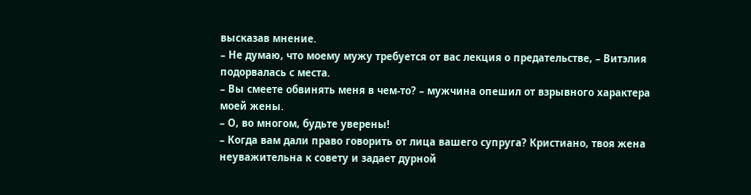высказав мнение.
– Не думаю, что моему мужу требуется от вас лекция о предательстве, – Витэлия подорвалась с места.
– Вы смеете обвинять меня в чем-то? – мужчина опешил от взрывного характера моей жены.
– О, во многом, будьте уверены!
– Когда вам дали право говорить от лица вашего супруга? Кристиано, твоя жена неуважительна к совету и задает дурной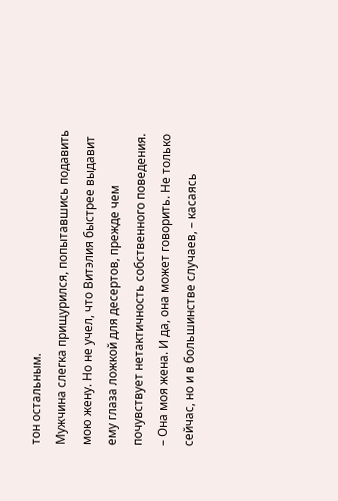тон остальным.
Мужчина слегка прищурился, попытавшись подавить мою жену. Но не учел, что Витэлия быстрее выдавит ему глаза ложкой для десертов, прежде чем почувствует нетактичность собственного поведения.
– Она моя жена. И да, она может говорить. Не только сейчас, но и в большинстве случаев, – касаясь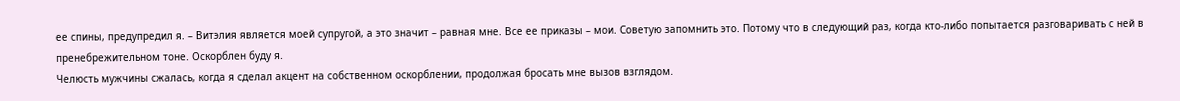ее спины, предупредил я. – Витэлия является моей супругой, а это значит – равная мне. Все ее приказы – мои. Советую запомнить это. Потому что в следующий раз, когда кто-либо попытается разговаривать с ней в пренебрежительном тоне. Оскорблен буду я.
Челюсть мужчины сжалась, когда я сделал акцент на собственном оскорблении, продолжая бросать мне вызов взглядом.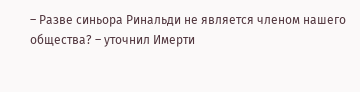– Разве синьора Ринальди не является членом нашего общества? – уточнил Имерти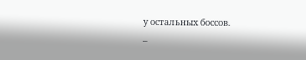у остальных боссов.
–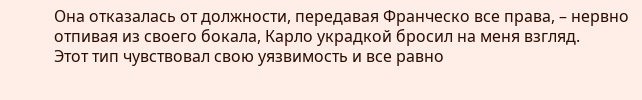Она отказалась от должности, передавая Франческо все права, – нервно отпивая из своего бокала, Карло украдкой бросил на меня взгляд.
Этот тип чувствовал свою уязвимость и все равно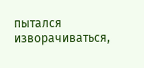пытался изворачиваться,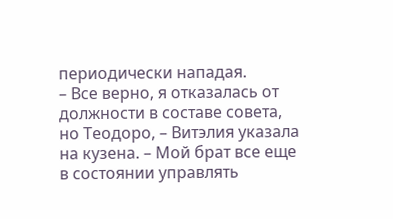периодически нападая.
– Все верно, я отказалась от должности в составе совета, но Теодоро, – Витэлия указала на кузена. – Мой брат все еще в состоянии управлять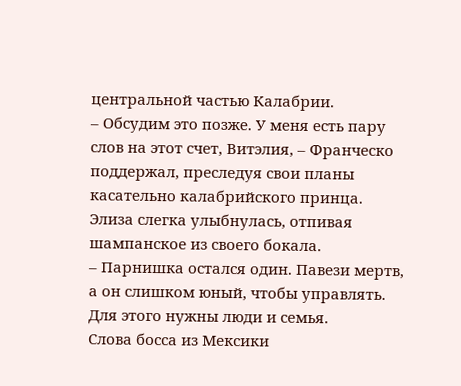центральной частью Калабрии.
– Обсудим это позже. У меня есть пару слов на этот счет, Витэлия, – Франческо поддержал, преследуя свои планы касательно калабрийского принца.
Элиза слегка улыбнулась, отпивая шампанское из своего бокала.
– Парнишка остался один. Павези мертв, а он слишком юный, чтобы управлять. Для этого нужны люди и семья.
Слова босса из Мексики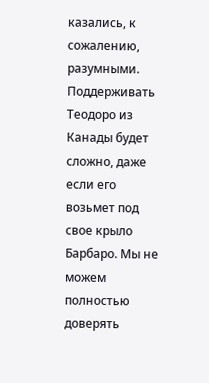казались, к сожалению, разумными. Поддерживать Теодоро из Канады будет сложно, даже если его возьмет под свое крыло Барбаро. Мы не можем полностью доверять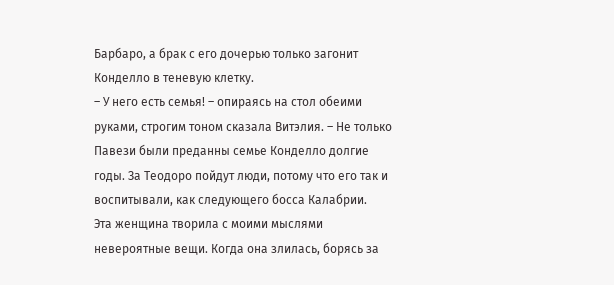Барбаро, а брак с его дочерью только загонит Конделло в теневую клетку.
– У него есть семья! – опираясь на стол обеими руками, строгим тоном сказала Витэлия. – Не только Павези были преданны семье Конделло долгие годы. За Теодоро пойдут люди, потому что его так и воспитывали, как следующего босса Калабрии.
Эта женщина творила с моими мыслями невероятные вещи. Когда она злилась, борясь за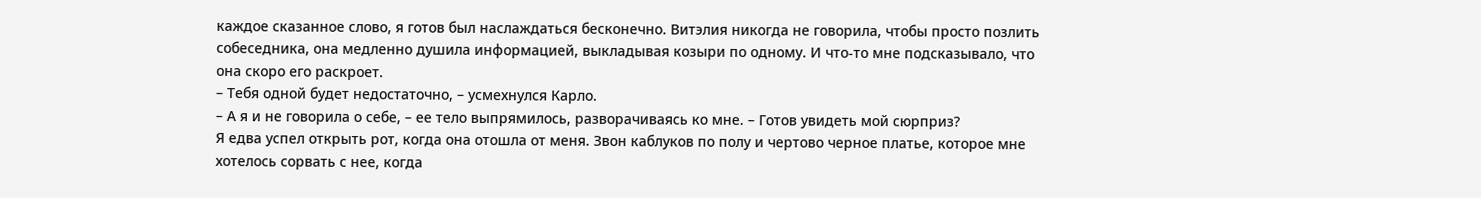каждое сказанное слово, я готов был наслаждаться бесконечно. Витэлия никогда не говорила, чтобы просто позлить собеседника, она медленно душила информацией, выкладывая козыри по одному. И что-то мне подсказывало, что она скоро его раскроет.
– Тебя одной будет недостаточно, – усмехнулся Карло.
– А я и не говорила о себе, – ее тело выпрямилось, разворачиваясь ко мне. – Готов увидеть мой сюрприз?
Я едва успел открыть рот, когда она отошла от меня. Звон каблуков по полу и чертово черное платье, которое мне хотелось сорвать с нее, когда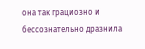она так грациозно и бессознательно дразнила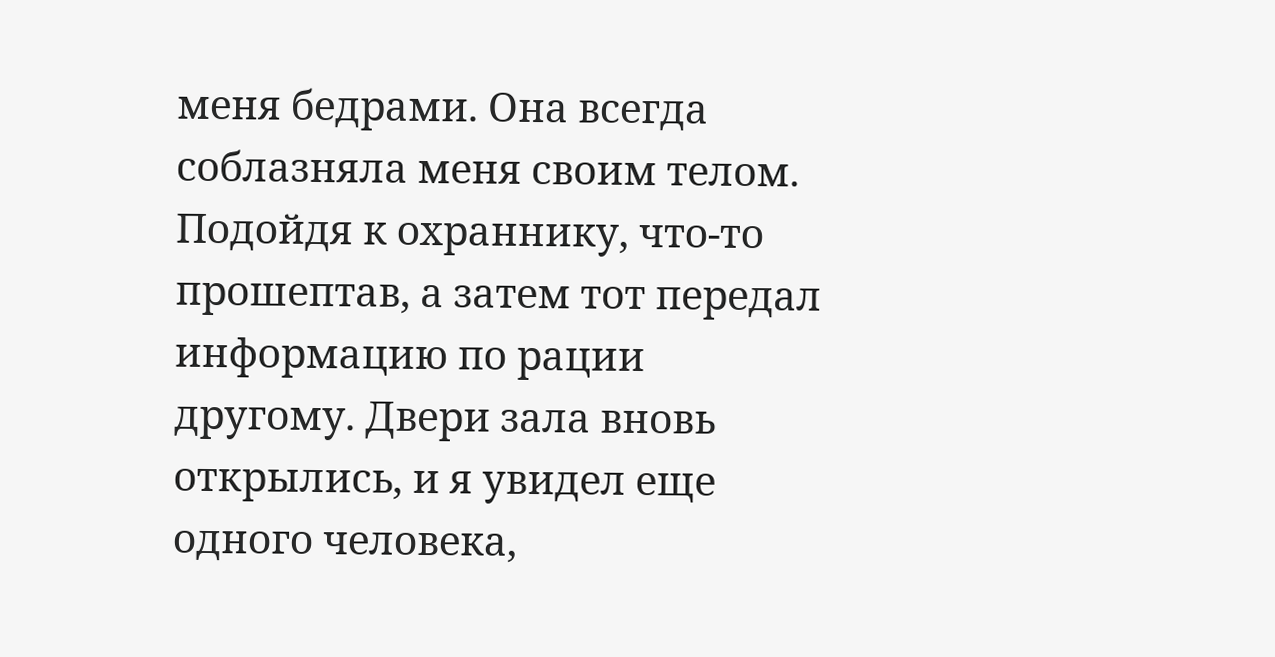меня бедрами. Она всегда соблазняла меня своим телом.
Подойдя к охраннику, что-то прошептав, а затем тот передал информацию по рации другому. Двери зала вновь открылись, и я увидел еще одного человека,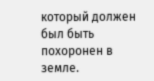который должен был быть похоронен в земле.